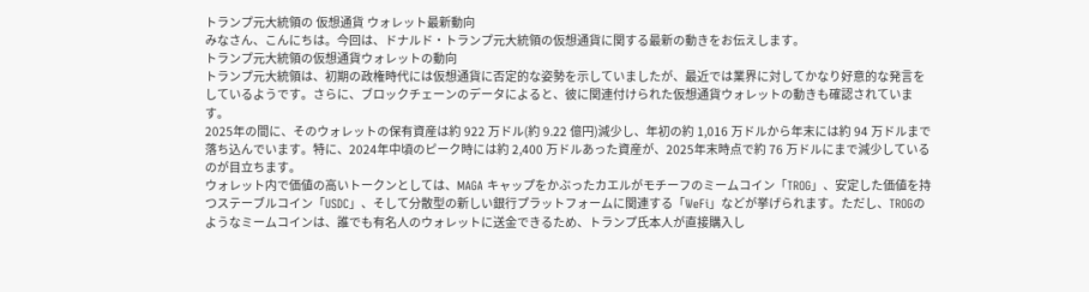トランプ元大統領の 仮想通貨 ウォレット最新動向
みなさん、こんにちは。今回は、ドナルド・トランプ元大統領の仮想通貨に関する最新の動きをお伝えします。
トランプ元大統領の仮想通貨ウォレットの動向
トランプ元大統領は、初期の政権時代には仮想通貨に否定的な姿勢を示していましたが、最近では業界に対してかなり好意的な発言をしているようです。さらに、ブロックチェーンのデータによると、彼に関連付けられた仮想通貨ウォレットの動きも確認されています。
2025年の間に、そのウォレットの保有資産は約 922 万ドル(約 9.22 億円)減少し、年初の約 1,016 万ドルから年末には約 94 万ドルまで落ち込んでいます。特に、2024年中頃のピーク時には約 2,400 万ドルあった資産が、2025年末時点で約 76 万ドルにまで減少しているのが目立ちます。
ウォレット内で価値の高いトークンとしては、MAGA キャップをかぶったカエルがモチーフのミームコイン「TROG」、安定した価値を持つステーブルコイン「USDC」、そして分散型の新しい銀行プラットフォームに関連する「WeFi」などが挙げられます。ただし、TROGのようなミームコインは、誰でも有名人のウォレットに送金できるため、トランプ氏本人が直接購入し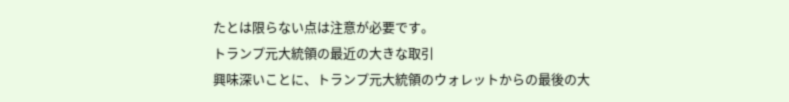たとは限らない点は注意が必要です。
トランプ元大統領の最近の大きな取引
興味深いことに、トランプ元大統領のウォレットからの最後の大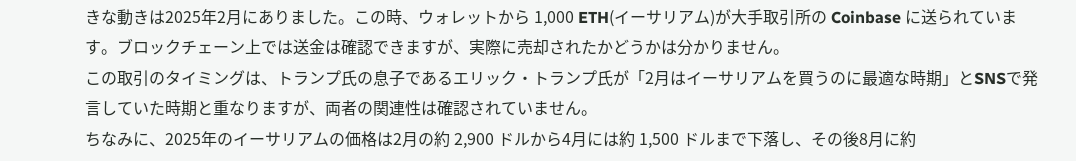きな動きは2025年2月にありました。この時、ウォレットから 1,000 ETH(イーサリアム)が大手取引所の Coinbase に送られています。ブロックチェーン上では送金は確認できますが、実際に売却されたかどうかは分かりません。
この取引のタイミングは、トランプ氏の息子であるエリック・トランプ氏が「2月はイーサリアムを買うのに最適な時期」とSNSで発言していた時期と重なりますが、両者の関連性は確認されていません。
ちなみに、2025年のイーサリアムの価格は2月の約 2,900 ドルから4月には約 1,500 ドルまで下落し、その後8月に約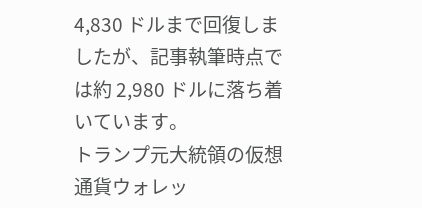4,830 ドルまで回復しましたが、記事執筆時点では約 2,980 ドルに落ち着いています。
トランプ元大統領の仮想通貨ウォレッ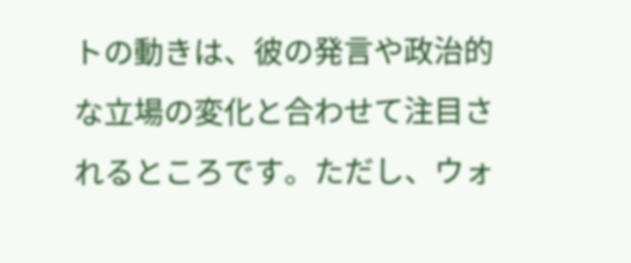トの動きは、彼の発言や政治的な立場の変化と合わせて注目されるところです。ただし、ウォ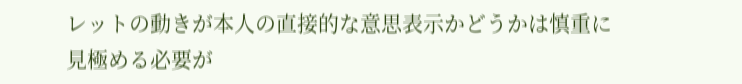レットの動きが本人の直接的な意思表示かどうかは慎重に見極める必要が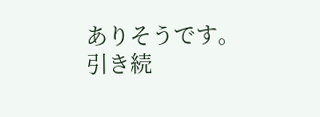ありそうです。
引き続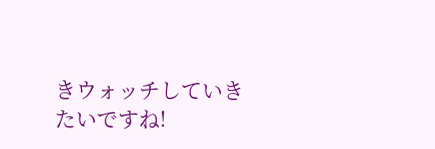きウォッチしていきたいですね!